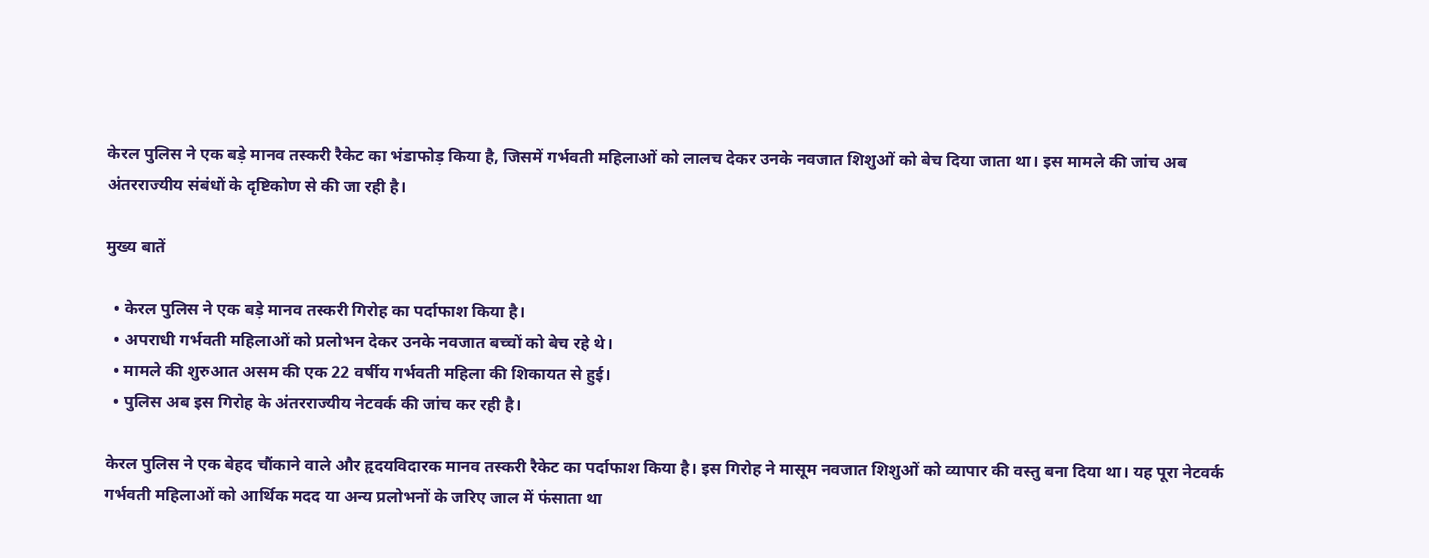केरल पुलिस ने एक बड़े मानव तस्करी रैकेट का भंडाफोड़ किया है, जिसमें गर्भवती महिलाओं को लालच देकर उनके नवजात शिशुओं को बेच दिया जाता था। इस मामले की जांच अब अंतरराज्यीय संबंधों के दृष्टिकोण से की जा रही है।

मुख्य बातें

  • केरल पुलिस ने एक बड़े मानव तस्करी गिरोह का पर्दाफाश किया है।
  • अपराधी गर्भवती महिलाओं को प्रलोभन देकर उनके नवजात बच्चों को बेच रहे थे।
  • मामले की शुरुआत असम की एक 22 वर्षीय गर्भवती महिला की शिकायत से हुई।
  • पुलिस अब इस गिरोह के अंतरराज्यीय नेटवर्क की जांच कर रही है।

केरल पुलिस ने एक बेहद चौंकाने वाले और हृदयविदारक मानव तस्करी रैकेट का पर्दाफाश किया है। इस गिरोह ने मासूम नवजात शिशुओं को व्यापार की वस्तु बना दिया था। यह पूरा नेटवर्क गर्भवती महिलाओं को आर्थिक मदद या अन्य प्रलोभनों के जरिए जाल में फंसाता था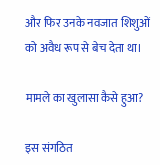और फिर उनके नवजात शिशुओं को अवैध रूप से बेच देता था।

मामले का खुलासा कैसे हुआ?

इस संगठित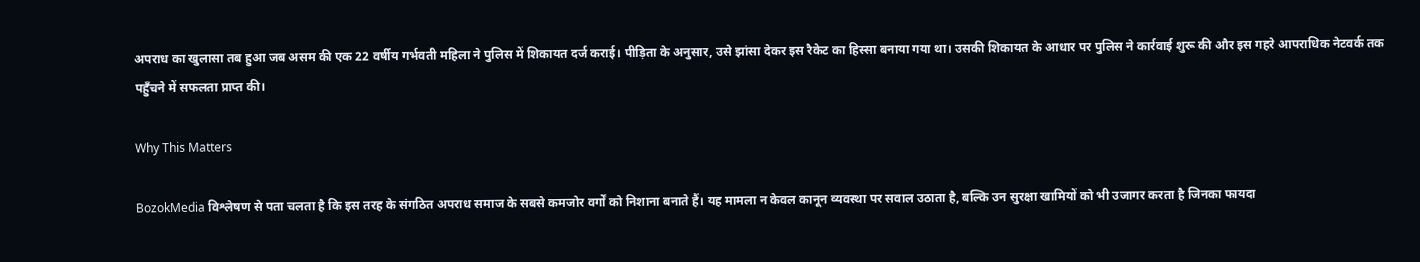अपराध का खुलासा तब हुआ जब असम की एक 22 वर्षीय गर्भवती महिला ने पुलिस में शिकायत दर्ज कराई। पीड़िता के अनुसार, उसे झांसा देकर इस रैकेट का हिस्सा बनाया गया था। उसकी शिकायत के आधार पर पुलिस ने कार्रवाई शुरू की और इस गहरे आपराधिक नेटवर्क तक पहुँचने में सफलता प्राप्त की।

Why This Matters

BozokMedia विश्लेषण से पता चलता है कि इस तरह के संगठित अपराध समाज के सबसे कमजोर वर्गों को निशाना बनाते हैं। यह मामला न केवल कानून व्यवस्था पर सवाल उठाता है, बल्कि उन सुरक्षा खामियों को भी उजागर करता है जिनका फायदा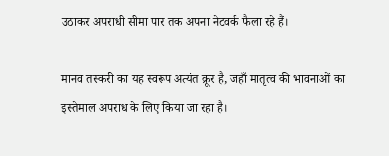उठाकर अपराधी सीमा पार तक अपना नेटवर्क फैला रहे हैं।

मानव तस्करी का यह स्वरूप अत्यंत क्रूर है, जहाँ मातृत्व की भावनाओं का इस्तेमाल अपराध के लिए किया जा रहा है।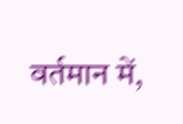वर्तमान में,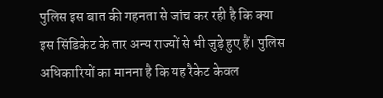पुलिस इस बात की गहनता से जांच कर रही है कि क्या इस सिंडिकेट के तार अन्य राज्यों से भी जुड़े हुए हैं। पुलिस अधिकारियों का मानना है कि यह रैकेट केवल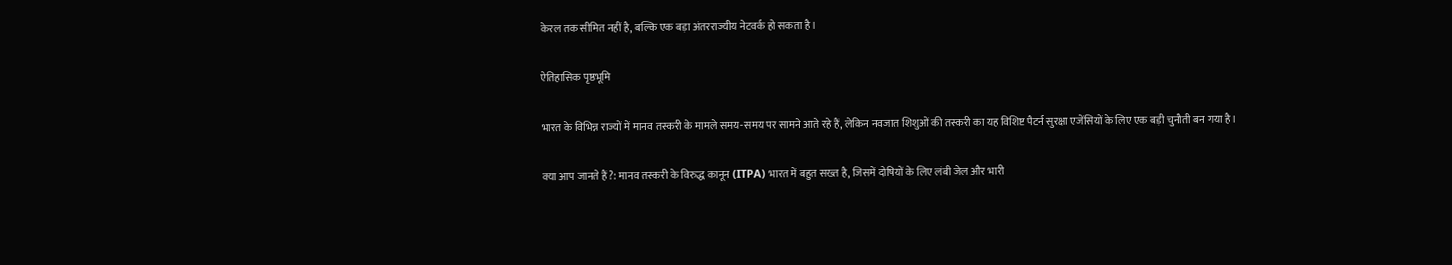केरल तक सीमित नहीं है, बल्कि एक बड़ा अंतरराज्यीय नेटवर्क हो सकता है।

ऐतिहासिक पृष्ठभूमि

भारत के विभिन्न राज्यों में मानव तस्करी के मामले समय-समय पर सामने आते रहे हैं, लेकिन नवजात शिशुओं की तस्करी का यह विशिष्ट पैटर्न सुरक्षा एजेंसियों के लिए एक बड़ी चुनौती बन गया है।

क्या आप जानते हैं?: मानव तस्करी के विरुद्ध कानून (ITPA) भारत में बहुत सख्त है, जिसमें दोषियों के लिए लंबी जेल और भारी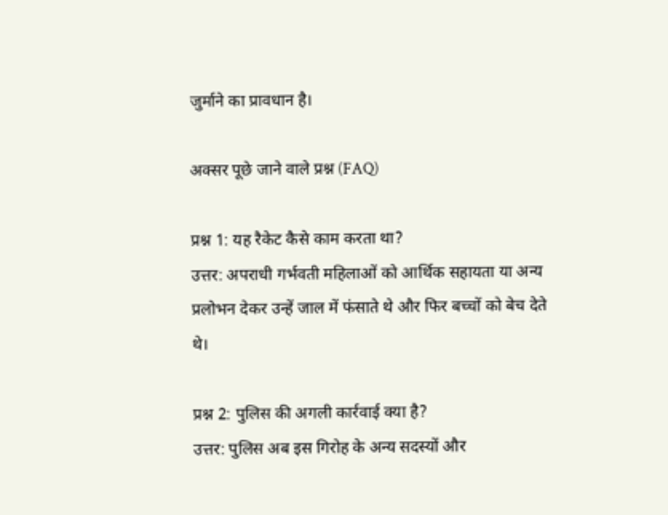जुर्माने का प्रावधान है।

अक्सर पूछे जाने वाले प्रश्न (FAQ)

प्रश्न 1: यह रैकेट कैसे काम करता था?
उत्तर: अपराधी गर्भवती महिलाओं को आर्थिक सहायता या अन्य प्रलोभन देकर उन्हें जाल में फंसाते थे और फिर बच्चों को बेच देते थे।

प्रश्न 2: पुलिस की अगली कार्रवाई क्या है?
उत्तर: पुलिस अब इस गिरोह के अन्य सदस्यों और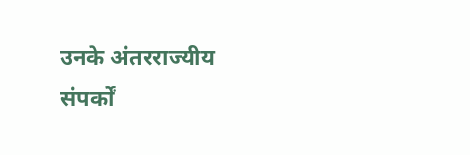उनके अंतरराज्यीय संपर्कों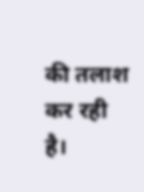की तलाश कर रही है।